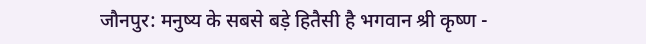जौनपुर: मनुष्य के सबसे बड़े हितैसी है भगवान श्री कृष्ण -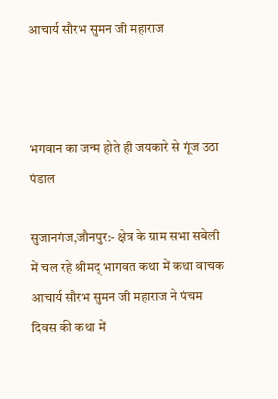आचार्य सौरभ सुमन जी महाराज



भगवान का जन्म होते ही जयकारे से गूंज उठा पंडाल

सुजानगंज,जौनपुर:- क्षेत्र के ग्राम सभा सबेली में चल रहे श्रीमद् भागवत कथा में कथा वाचक आचार्य सौरभ सुमन जी महाराज ने पंचम दिवस की कथा में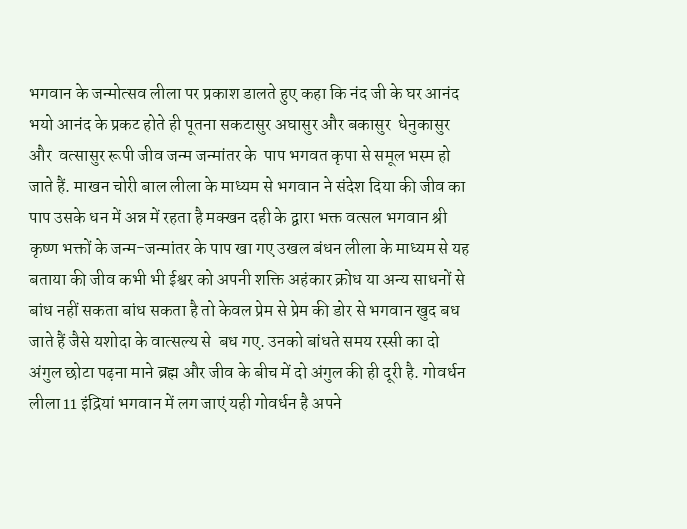भगवान के जन्मोत्सव लीला पर प्रकाश डालते हुए कहा कि नंद जी के घर आनंद भयो आनंद के प्रकट होते ही पूतना सकटासुर अघासुर और बकासुर  धेनुकासुर और  वत्सासुर रूपी जीव जन्म जन्मांतर के  पाप भगवत कृपा से समूल भस्म हो जाते हैं. माखन चोरी बाल लीला के माध्यम से भगवान ने संदेश दिया की जीव का पाप उसके धन में अन्न में रहता है मक्खन दही के द्वारा भक्त वत्सल भगवान श्री कृष्ण भक्तों के जन्म-जन्मांतर के पाप खा गए उखल बंधन लीला के माध्यम से यह बताया की जीव कभी भी ईश्वर को अपनी शक्ति अहंकार क्रोध या अन्य साधनों से बांध नहीं सकता बांध सकता है तो केवल प्रेम से प्रेम की डोर से भगवान खुद बध जाते हैं जैसे यशोदा के वात्सल्य से  बध गए. उनको बांधते समय रस्सी का दो अंगुल छोटा पढ़ना माने ब्रह्म और जीव के बीच में दो अंगुल की ही दूरी है. गोवर्धन लीला 11 इंद्रियां भगवान में लग जाएं यही गोवर्धन है अपने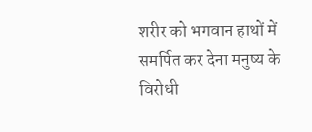शरीर को भगवान हाथों में समर्पित कर देना मनुष्य के विरोधी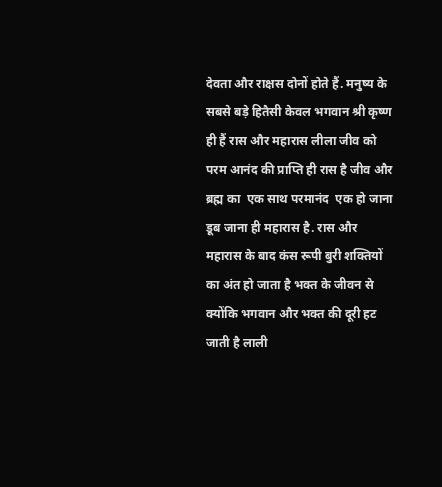देवता और राक्षस दोनों होते हैं. मनुष्य के सबसे बड़े हितैसी केवल भगवान श्री कृष्ण ही हैं रास और महारास लीला जीव को परम आनंद की प्राप्ति ही रास है जीव और ब्रह्म का  एक साथ परमानंद  एक हो जाना  डूब जाना ही महारास है. रास और महारास के बाद कंस रूपी बुरी शक्तियों का अंत हो जाता है भक्त के जीवन से क्योंकि भगवान और भक्त की दूरी हट जाती है लाली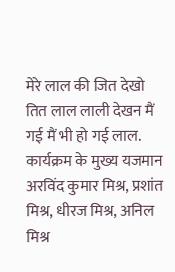मेरे लाल की जित देखो तित लाल लाली देखन मैं गई मैं भी हो गई लाल. कार्यक्रम के मुख्य यजमान अरविंद कुमार मिश्र, प्रशांत मिश्र, धीरज मिश्र, अनिल मिश्र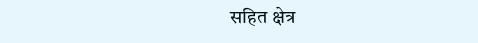सहित क्षेत्र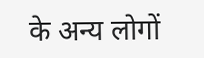के अन्य लोगों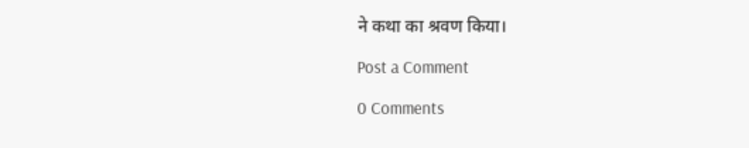ने कथा का श्रवण किया।

Post a Comment

0 Comments